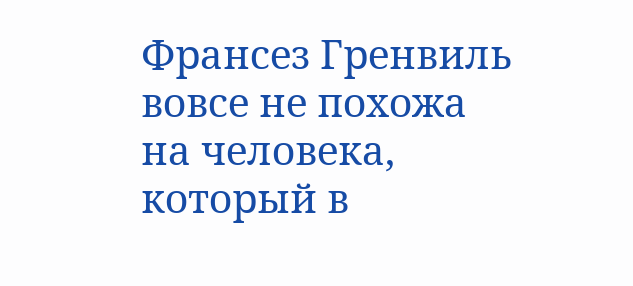Франсез Гренвиль вовсе не похожа на человека, который в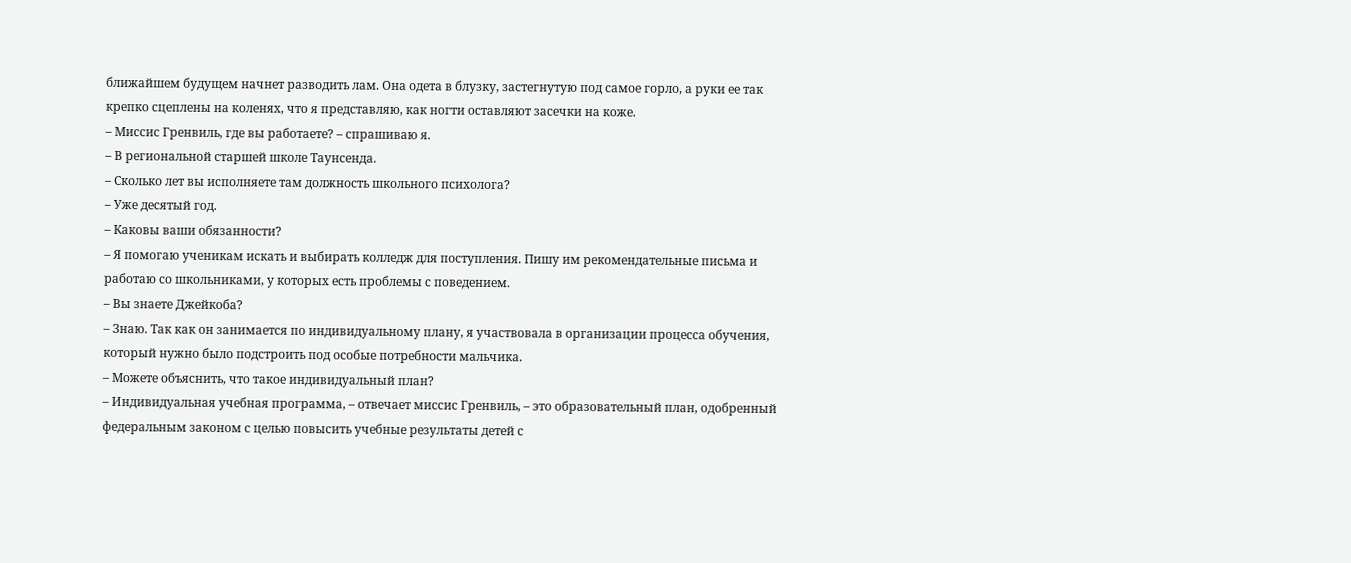ближайшем будущем начнет разводить лам. Она одета в блузку, застегнутую под самое горло, а руки ее так крепко сцеплены на коленях, что я представляю, как ногти оставляют засечки на коже.
– Миссис Гренвиль, где вы работаете? – спрашиваю я.
– В региональной старшей школе Таунсенда.
– Сколько лет вы исполняете там должность школьного психолога?
– Уже десятый год.
– Каковы ваши обязанности?
– Я помогаю ученикам искать и выбирать колледж для поступления. Пишу им рекомендательные письма и работаю со школьниками, у которых есть проблемы с поведением.
– Вы знаете Джейкоба?
– Знаю. Так как он занимается по индивидуальному плану, я участвовала в организации процесса обучения, который нужно было подстроить под особые потребности мальчика.
– Можете объяснить, что такое индивидуальный план?
– Индивидуальная учебная программа, – отвечает миссис Гренвиль, – это образовательный план, одобренный федеральным законом с целью повысить учебные результаты детей с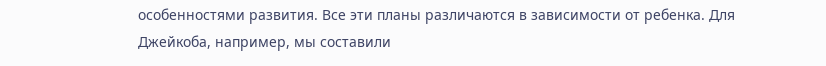особенностями развития. Все эти планы различаются в зависимости от ребенка. Для Джейкоба, например, мы составили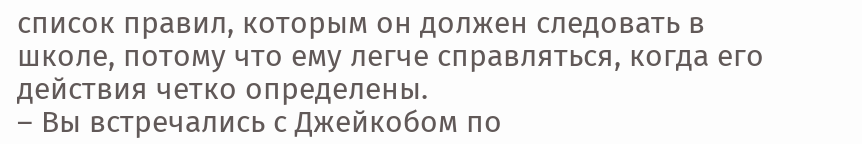список правил, которым он должен следовать в школе, потому что ему легче справляться, когда его действия четко определены.
– Вы встречались с Джейкобом по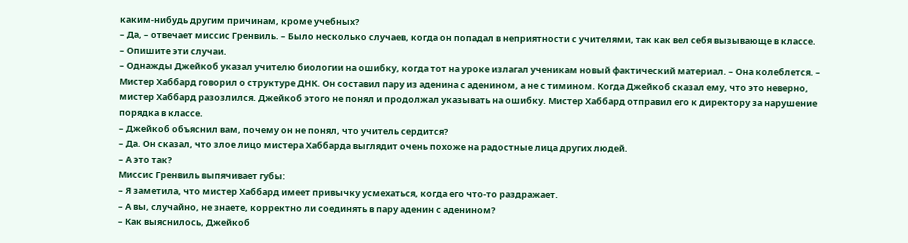каким-нибудь другим причинам, кроме учебных?
– Да, – отвечает миссис Гренвиль. – Было несколько случаев, когда он попадал в неприятности с учителями, так как вел себя вызывающе в классе.
– Опишите эти случаи.
– Однажды Джейкоб указал учителю биологии на ошибку, когда тот на уроке излагал ученикам новый фактический материал. – Она колеблется. – Мистер Хаббард говорил о структуре ДНК. Он составил пару из аденина с аденином, а не с тимином. Когда Джейкоб сказал ему, что это неверно, мистер Хаббард разозлился. Джейкоб этого не понял и продолжал указывать на ошибку. Мистер Хаббард отправил его к директору за нарушение порядка в классе.
– Джейкоб объяснил вам, почему он не понял, что учитель сердится?
– Да. Он сказал, что злое лицо мистера Хаббарда выглядит очень похоже на радостные лица других людей.
– А это так?
Миссис Гренвиль выпячивает губы:
– Я заметила, что мистер Хаббард имеет привычку усмехаться, когда его что-то раздражает.
– А вы, случайно, не знаете, корректно ли соединять в пару аденин с аденином?
– Как выяснилось, Джейкоб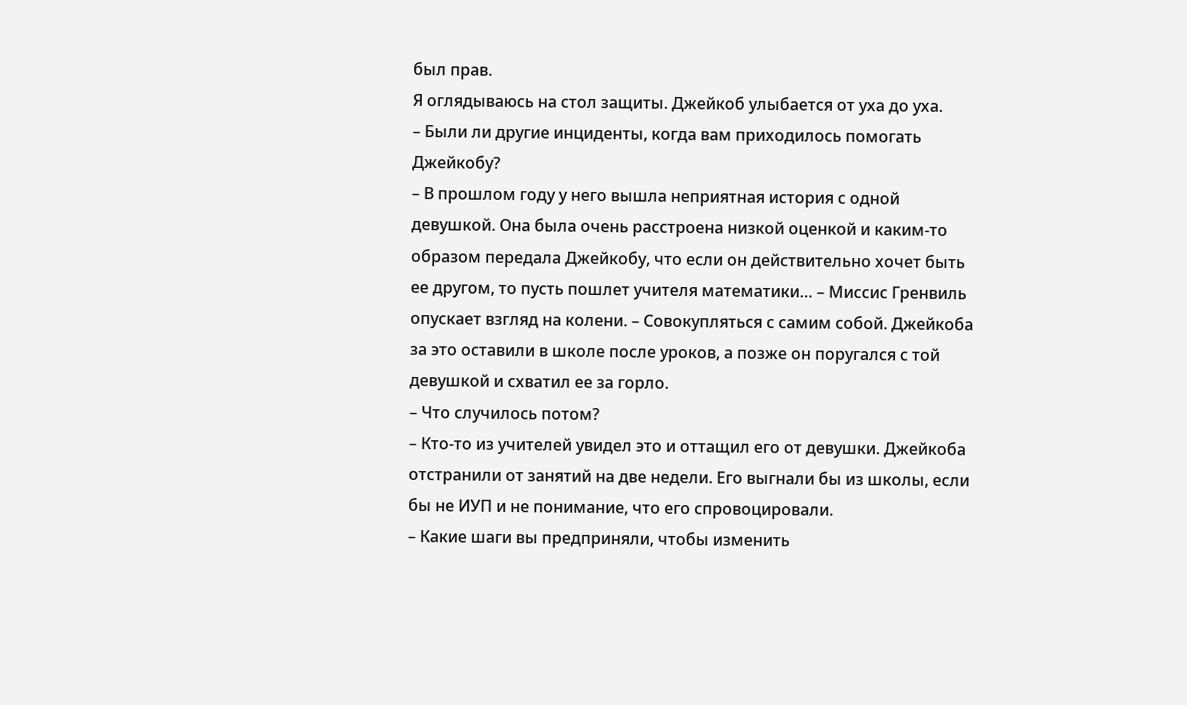был прав.
Я оглядываюсь на стол защиты. Джейкоб улыбается от уха до уха.
– Были ли другие инциденты, когда вам приходилось помогать Джейкобу?
– В прошлом году у него вышла неприятная история с одной девушкой. Она была очень расстроена низкой оценкой и каким-то образом передала Джейкобу, что если он действительно хочет быть ее другом, то пусть пошлет учителя математики… – Миссис Гренвиль опускает взгляд на колени. – Совокупляться с самим собой. Джейкоба за это оставили в школе после уроков, а позже он поругался с той девушкой и схватил ее за горло.
– Что случилось потом?
– Кто-то из учителей увидел это и оттащил его от девушки. Джейкоба отстранили от занятий на две недели. Его выгнали бы из школы, если бы не ИУП и не понимание, что его спровоцировали.
– Какие шаги вы предприняли, чтобы изменить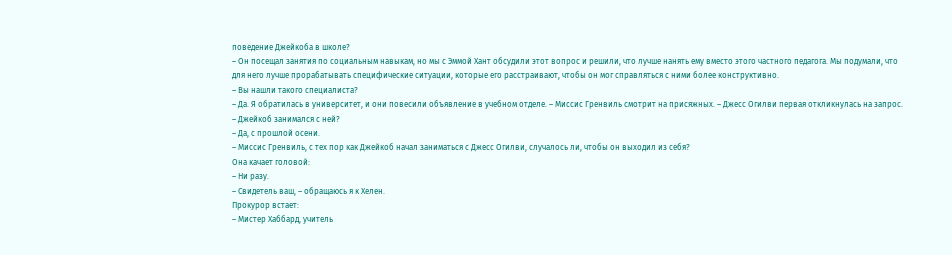поведение Джейкоба в школе?
– Он посещал занятия по социальным навыкам, но мы с Эммой Хант обсудили этот вопрос и решили, что лучше нанять ему вместо этого частного педагога. Мы подумали, что для него лучше прорабатывать специфические ситуации, которые его расстраивают, чтобы он мог справляться с ними более конструктивно.
– Вы нашли такого специалиста?
– Да. Я обратилась в университет, и они повесили объявление в учебном отделе. – Миссис Гренвиль смотрит на присяжных. – Джесс Огилви первая откликнулась на запрос.
– Джейкоб занимался с ней?
– Да, с прошлой осени.
– Миссис Гренвиль, с тех пор как Джейкоб начал заниматься с Джесс Огилви, случалось ли, чтобы он выходил из себя?
Она качает головой:
– Ни разу.
– Свидетель ваш, – обращаюсь я к Хелен.
Прокурор встает:
– Мистер Хаббард, учитель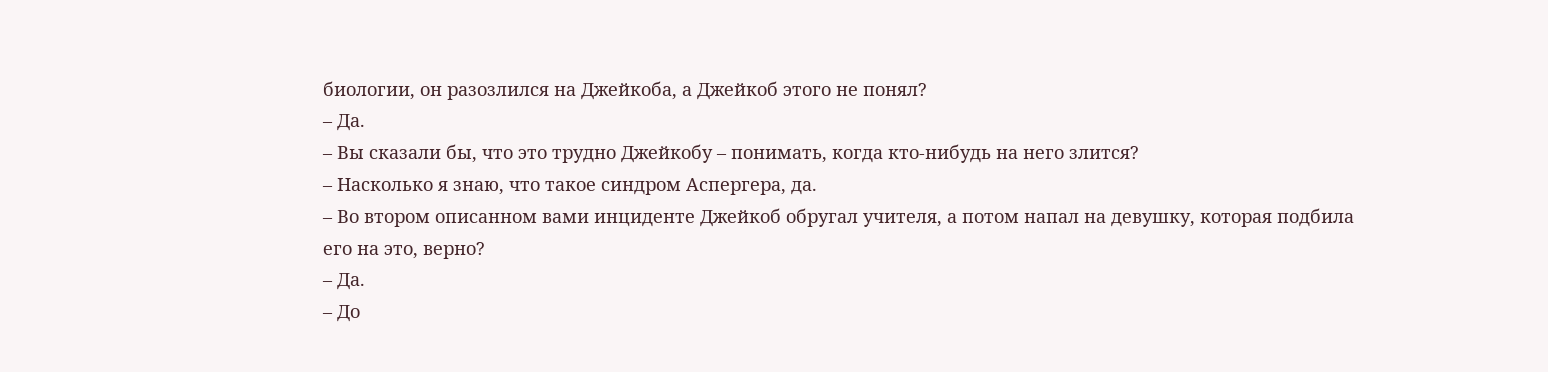биологии, он разозлился на Джейкоба, а Джейкоб этого не понял?
– Да.
– Вы сказали бы, что это трудно Джейкобу – понимать, когда кто-нибудь на него злится?
– Насколько я знаю, что такое синдром Аспергера, да.
– Во втором описанном вами инциденте Джейкоб обругал учителя, а потом напал на девушку, которая подбила его на это, верно?
– Да.
– До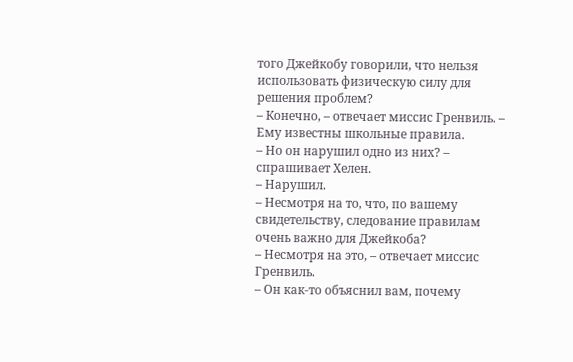того Джейкобу говорили, что нельзя использовать физическую силу для решения проблем?
– Конечно, – отвечает миссис Гренвиль. – Ему известны школьные правила.
– Но он нарушил одно из них? – спрашивает Хелен.
– Нарушил.
– Несмотря на то, что, по вашему свидетельству, следование правилам очень важно для Джейкоба?
– Несмотря на это, – отвечает миссис Гренвиль.
– Он как-то объяснил вам, почему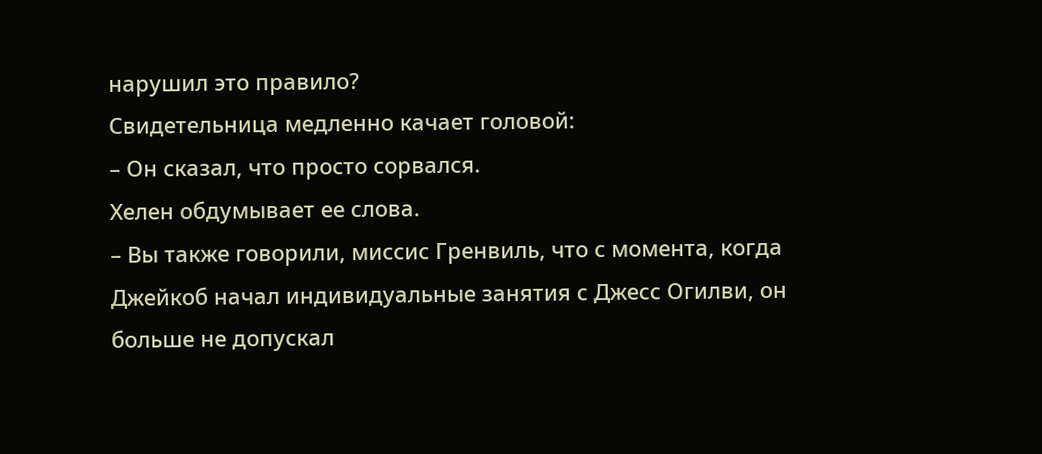нарушил это правило?
Свидетельница медленно качает головой:
– Он сказал, что просто сорвался.
Хелен обдумывает ее слова.
– Вы также говорили, миссис Гренвиль, что с момента, когда Джейкоб начал индивидуальные занятия с Джесс Огилви, он больше не допускал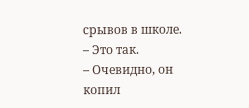срывов в школе.
– Это так.
– Очевидно, он копил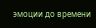эмоции до времени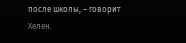после школы, – говорит Хелен.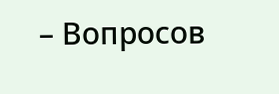– Вопросов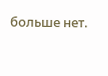больше нет.